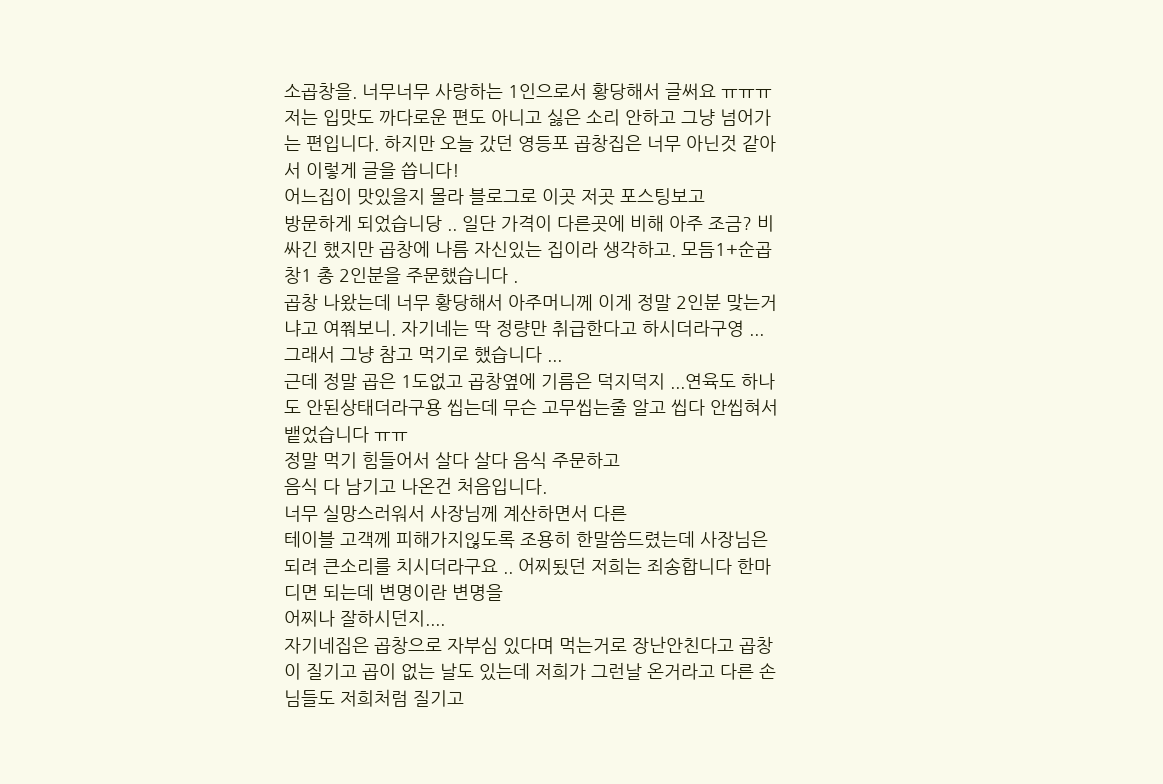소곱창을. 너무너무 사랑하는 1인으로서 황당해서 글써요 ㅠㅠㅠ 저는 입맛도 까다로운 편도 아니고 싫은 소리 안하고 그냥 넘어가는 편입니다. 하지만 오늘 갔던 영등포 곱창집은 너무 아닌것 같아서 이렇게 글을 씁니다!
어느집이 맛있을지 몰라 블로그로 이곳 저곳 포스팅보고
방문하게 되었습니당 .. 일단 가격이 다른곳에 비해 아주 조금? 비싸긴 했지만 곱창에 나름 자신있는 집이라 생각하고. 모듬1+순곱창1 총 2인분을 주문했습니다 .
곱창 나왔는데 너무 황당해서 아주머니께 이게 정말 2인분 맞는거냐고 여쭤보니. 자기네는 딱 정량만 취급한다고 하시더라구영 ... 그래서 그냥 참고 먹기로 했습니다 ...
근데 정말 곱은 1도없고 곱창옆에 기름은 덕지덕지 ...연육도 하나도 안된상태더라구용 씹는데 무슨 고무씹는줄 알고 씹다 안씹혀서 뱉었습니다 ㅠㅠ
정말 먹기 힘들어서 살다 살다 음식 주문하고
음식 다 남기고 나온건 처음입니다.
너무 실망스러워서 사장님께 계산하면서 다른
테이블 고객께 피해가지읺도록 조용히 한말씀드렸는데 사장님은 되려 큰소리를 치시더라구요 .. 어찌됬던 저희는 죄송합니다 한마디면 되는데 변명이란 변명을
어찌나 잘하시던지....
자기네집은 곱창으로 자부심 있다며 먹는거로 장난안친다고 곱창이 질기고 곱이 없는 날도 있는데 저희가 그런날 온거라고 다른 손님들도 저희처럼 질기고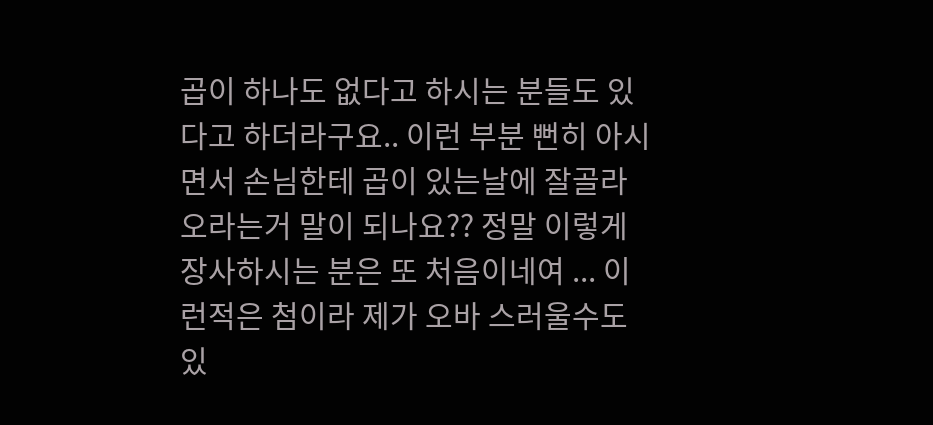곱이 하나도 없다고 하시는 분들도 있다고 하더라구요.. 이런 부분 뻔히 아시면서 손님한테 곱이 있는날에 잘골라 오라는거 말이 되나요?? 정말 이렇게 장사하시는 분은 또 처음이네여 ... 이런적은 첨이라 제가 오바 스러울수도 있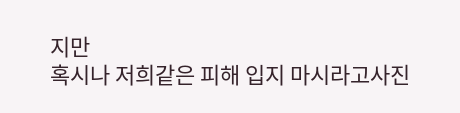지만
혹시나 저희같은 피해 입지 마시라고사진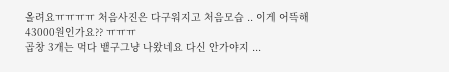올려요ㅠㅠㅠㅠ 처음사진은 다구워지고 처음모습 .. 이게 어뜩해 43000원인가요?? ㅠㅠㅠ
곱창 3개는 먹다 뱉구그냥 나왔네요 다신 안가야지 ...